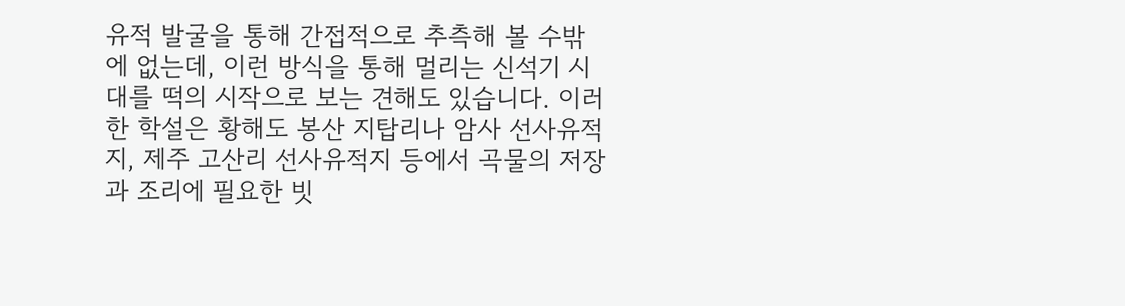유적 발굴을 통해 간접적으로 추측해 볼 수밖에 없는데, 이런 방식을 통해 멀리는 신석기 시대를 떡의 시작으로 보는 견해도 있습니다. 이러한 학설은 황해도 봉산 지탑리나 암사 선사유적지, 제주 고산리 선사유적지 등에서 곡물의 저장과 조리에 필요한 빗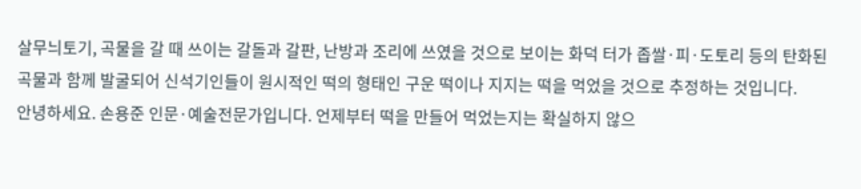살무늬토기, 곡물을 갈 때 쓰이는 갈돌과 갈판, 난방과 조리에 쓰였을 것으로 보이는 화덕 터가 좁쌀·피·도토리 등의 탄화된 곡물과 함께 발굴되어 신석기인들이 원시적인 떡의 형태인 구운 떡이나 지지는 떡을 먹었을 것으로 추정하는 것입니다.
안녕하세요. 손용준 인문·예술전문가입니다. 언제부터 떡을 만들어 먹었는지는 확실하지 않으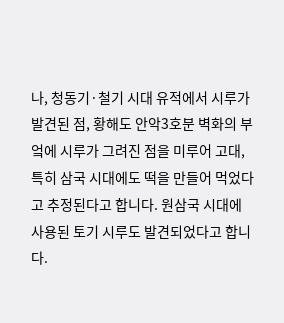나, 청동기·철기 시대 유적에서 시루가 발견된 점, 황해도 안악3호분 벽화의 부엌에 시루가 그려진 점을 미루어 고대, 특히 삼국 시대에도 떡을 만들어 먹었다고 추정된다고 합니다. 원삼국 시대에 사용된 토기 시루도 발견되었다고 합니다.